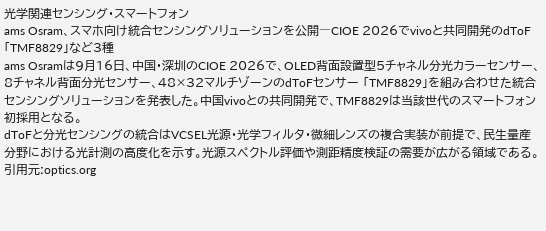光学関連センシング・スマートフォン
ams Osram、スマホ向け統合センシングソリューションを公開―CIOE 2026でvivoと共同開発のdToF「TMF8829」など3種
ams Osramは9月16日、中国・深圳のCIOE 2026で、OLED背面設置型5チャネル分光カラーセンサー、8チャネル背面分光センサー、48×32マルチゾーンのdToFセンサー 「TMF8829」を組み合わせた統合センシングソリューションを発表した。中国vivoとの共同開発で、TMF8829は当該世代のスマートフォン初採用となる。
dToFと分光センシングの統合はVCSEL光源・光学フィルタ・微細レンズの複合実装が前提で、民生量産分野における光計測の高度化を示す。光源スペクトル評価や測距精度検証の需要が広がる領域である。
引用元:optics.org